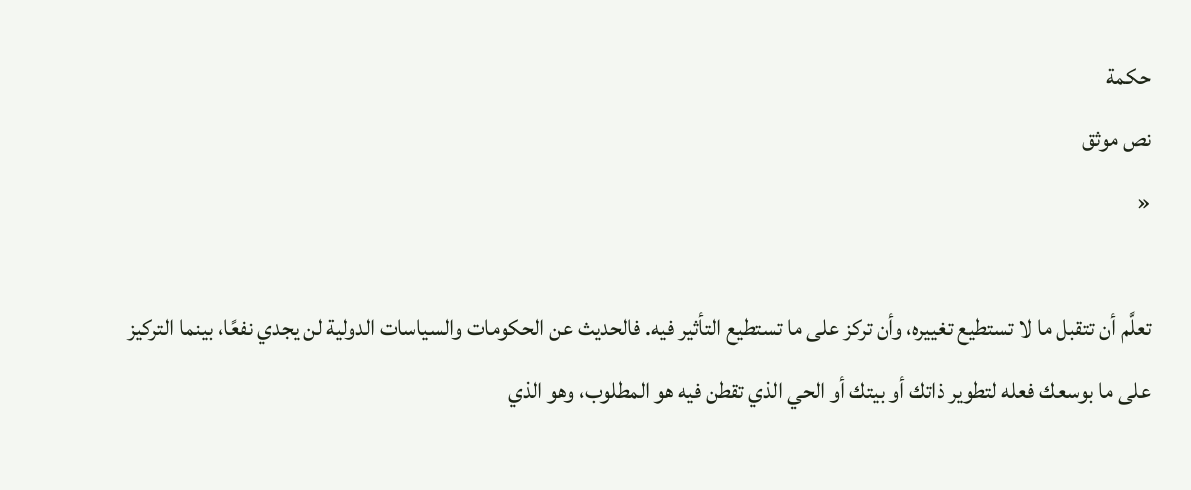حكمة
نص موثق
«

تعلَّم أن تتقبل ما لا تستطيع تغييره، وأن تركز على ما تستطيع التأثير فيه. فالحديث عن الحكومات والسياسات الدولية لن يجدي نفعًا، بينما التركيز على ما بوسعك فعله لتطوير ذاتك أو بيتك أو الحي الذي تقطن فيه هو المطلوب، وهو الذي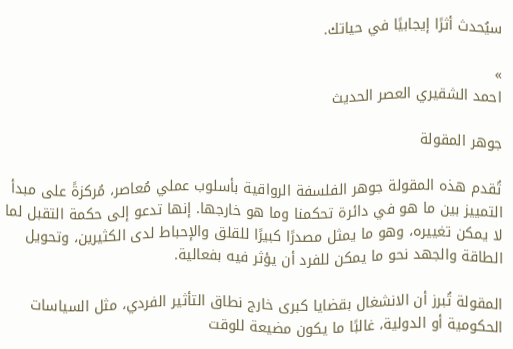سيُحدث أثرًا إيجابيًا في حياتك.

»
احمد الشقيري العصر الحديث

جوهر المقولة

تُقدم هذه المقولة جوهر الفلسفة الرواقية بأسلوب عملي مُعاصر، مُركزةً على مبدأ التمييز بين ما هو في دائرة تحكمنا وما هو خارجها. إنها تدعو إلى حكمة التقبل لما لا يمكن تغييره، وهو ما يمثل مصدرًا كبيرًا للقلق والإحباط لدى الكثيرين، وتحويل الطاقة والجهد نحو ما يمكن للفرد أن يؤثر فيه بفعالية.

المقولة تُبرز أن الانشغال بقضايا كبرى خارج نطاق التأثير الفردي، مثل السياسات الحكومية أو الدولية، غالبًا ما يكون مضيعة للوقت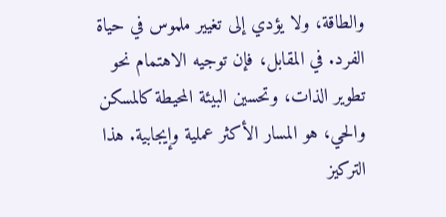والطاقة، ولا يؤدي إلى تغيير ملموس في حياة الفرد. في المقابل، فإن توجيه الاهتمام نحو تطوير الذات، وتحسين البيئة المحيطة كالمسكن والحي، هو المسار الأكثر عملية وإيجابية. هذا التركيز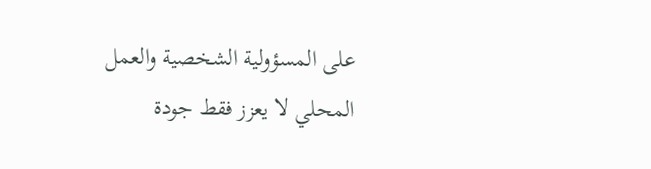على المسؤولية الشخصية والعمل المحلي لا يعزز فقط جودة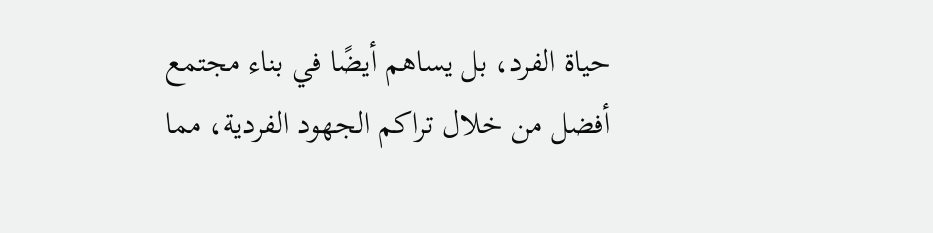حياة الفرد، بل يساهم أيضًا في بناء مجتمع أفضل من خلال تراكم الجهود الفردية، مما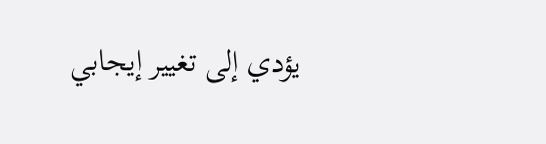يؤدي إلى تغيير إيجابي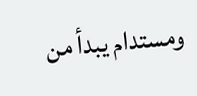ومستدام يبدأ من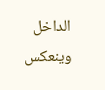الداخل وينعكس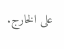على الخارج.